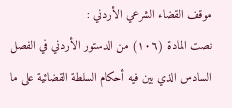موقف القضاء الشرعي الأردني :
نصت المادة (١٠٦) من الدستور الأردني في الفصل السادس الذي بين فيه أحكام السلطة القضائية على ما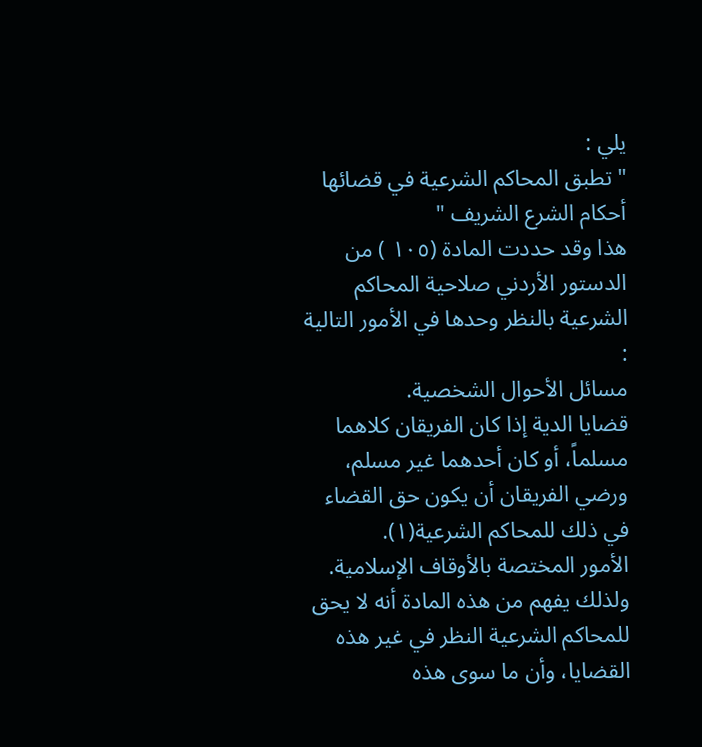يلي :
" تطبق المحاكم الشرعية في قضائها أحكام الشرع الشريف "
هذا وقد حددت المادة (١٠٥ ) من الدستور الأردني صلاحية المحاكم الشرعية بالنظر وحدها في الأمور التالية :
مسائل الأحوال الشخصية.
قضايا الدية إذا كان الفريقان كلاهما مسلماً، أو كان أحدهما غير مسلم، ورضي الفريقان أن يكون حق القضاء في ذلك للمحاكم الشرعية(١).
الأمور المختصة بالأوقاف الإسلامية.
ولذلك يفهم من هذه المادة أنه لا يحق للمحاكم الشرعية النظر في غير هذه القضايا، وأن ما سوى هذه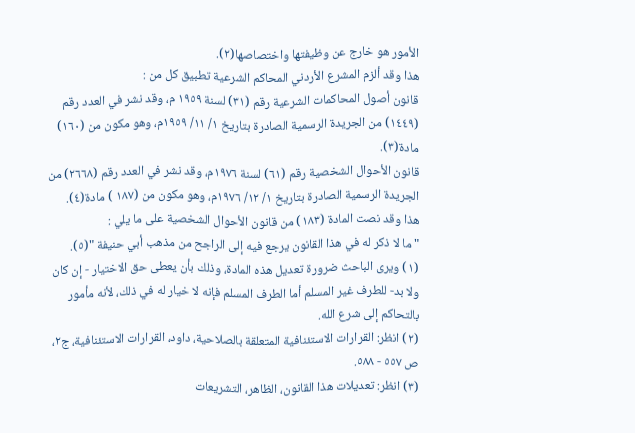الأمور هو خارج عن وظيفتها واختصاصها(٢).
هذا وقد ألزم المشرع الأردني المحاكم الشرعية تطبيق كل من :
قانون أصول المحاكمات الشرعية رقم (٣١) لسنة ١٩٥٩ م، وقد نشر في العدد رقم (١٤٤٩) من الجريدة الرسمية الصادرة بتاريخ ١/ ١١/ ١٩٥٩م، وهو مكون من (١٦٠) مادة(٣).
قانون الأحوال الشخصية رقم (٦١) لسنة ١٩٧٦م، وقد نشر في العدد رقم (٢٦٦٨) من الجريدة الرسمية الصادرة بتاريخ ١/ ١٢/ ١٩٧٦م، وهو مكون من (١٨٧ ) مادة(٤).
هذا وقد نصت المادة (١٨٣) من قانون الأحوال الشخصية على ما يلي :
" ما لا ذكر له في هذا القانون يرجع فيه إلى الراجح من مذهب أبي حنيفة "(٥).
(١) ويرى الباحث ضرورة تعديل هذه المادة، وذلك بأن يعطى حق الاختيار - إن كان ولا بد- للطرف غير المسلم أما الطرف المسلم فإنه لا خيار له في ذلك، لأنه مأمور بالتحاكم إلى شرع الله.
(٢) انظر: القرارات الاستئنافية المتعلقة بالصلاحية، داود، القرارات الاستئنافية، ج٢، ص ٥٥٧ - ٥٨٨.
(٣) انظر: تعديلات هذا القانون، الظاهر، التشريعات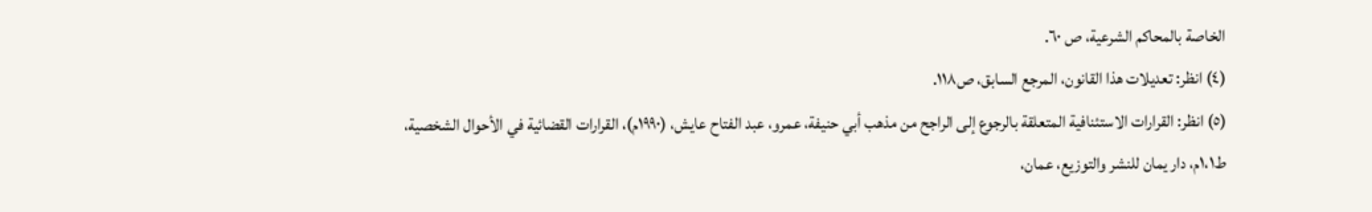الخاصة بالمحاكم الشرعية، ص ٦٠.
(٤) انظر: تعديلات هذا القانون، المرجع السابق، ص١١٨.
(٥) انظر: القرارات الاستئنافية المتعلقة بالرجوع إلى الراجح من مذهب أبي حنيفة، عمرو، عبد الفتاح عايش، (١٩٩٠م)، القرارات القضائية في الأحوال الشخصية، ط١،١م، دار يمان للنشر والتوزيع، عمان،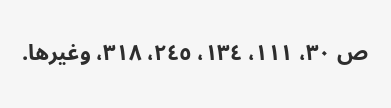ص ٣٠، ١١١، ١٣٤، ٢٤٥، ٣١٨، وغيرها.